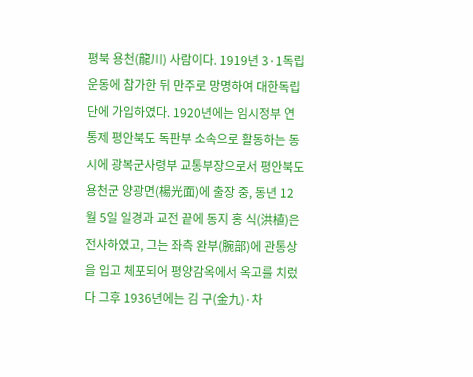평북 용천(龍川) 사람이다. 1919년 3·1독립운동에 참가한 뒤 만주로 망명하여 대한독립단에 가입하였다. 1920년에는 임시정부 연통제 평안북도 독판부 소속으로 활동하는 동시에 광복군사령부 교통부장으로서 평안북도 용천군 양광면(楊光面)에 출장 중, 동년 12월 5일 일경과 교전 끝에 동지 홍 식(洪植)은 전사하였고, 그는 좌측 완부(腕部)에 관통상을 입고 체포되어 평양감옥에서 옥고를 치렀다 그후 1936년에는 김 구(金九)·차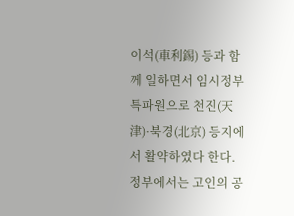이석(車利錫) 등과 함께 일하면서 임시정부 특파원으로 천진(天津)·북경(北京) 등지에서 활약하였다 한다.
정부에서는 고인의 공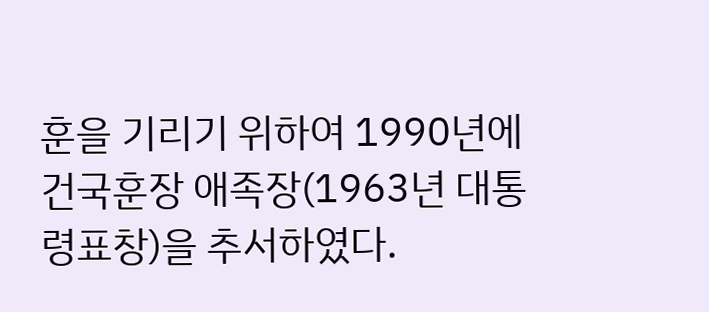훈을 기리기 위하여 1990년에 건국훈장 애족장(1963년 대통령표창)을 추서하였다.